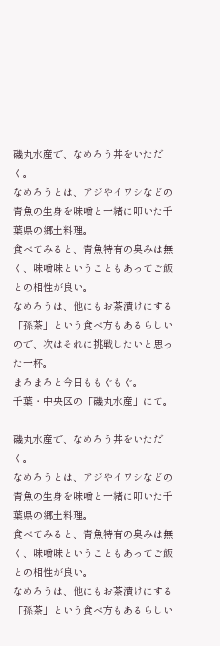磯丸水産で、なめろう丼をいただく。
なめろうとは、アジやイワシなどの青魚の生身を味噌と一緒に叩いた千葉県の郷土料理。
食べてみると、青魚特有の臭みは無く、味噌味ということもあってご飯との相性が良い。
なめろうは、他にもお茶漬けにする「孫茶」という食べ方もあるらしいので、次はそれに挑戦したいと思った一杯。
まろまろと今日ももぐもぐ。
千葉・中央区の「磯丸水産」にて。

磯丸水産で、なめろう丼をいただく。
なめろうとは、アジやイワシなどの青魚の生身を味噌と一緒に叩いた千葉県の郷土料理。
食べてみると、青魚特有の臭みは無く、味噌味ということもあってご飯との相性が良い。
なめろうは、他にもお茶漬けにする「孫茶」という食べ方もあるらしい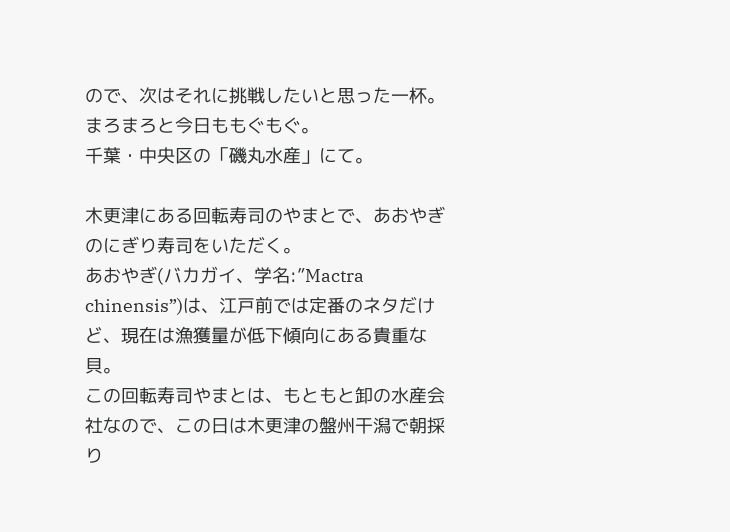ので、次はそれに挑戦したいと思った一杯。
まろまろと今日ももぐもぐ。
千葉・中央区の「磯丸水産」にて。

木更津にある回転寿司のやまとで、あおやぎのにぎり寿司をいただく。
あおやぎ(バカガイ、学名:”Mactra chinensis”)は、江戸前では定番のネタだけど、現在は漁獲量が低下傾向にある貴重な貝。
この回転寿司やまとは、もともと卸の水産会社なので、この日は木更津の盤州干潟で朝採り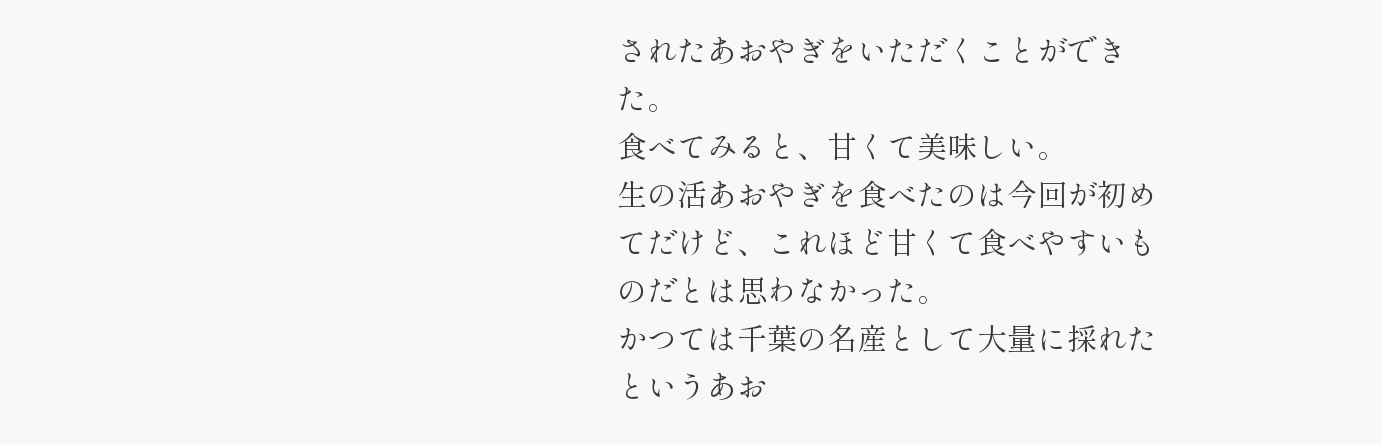されたあおやぎをいただくことができた。
食べてみると、甘くて美味しい。
生の活あおやぎを食べたのは今回が初めてだけど、これほど甘くて食べやすいものだとは思わなかった。
かつては千葉の名産として大量に採れたというあお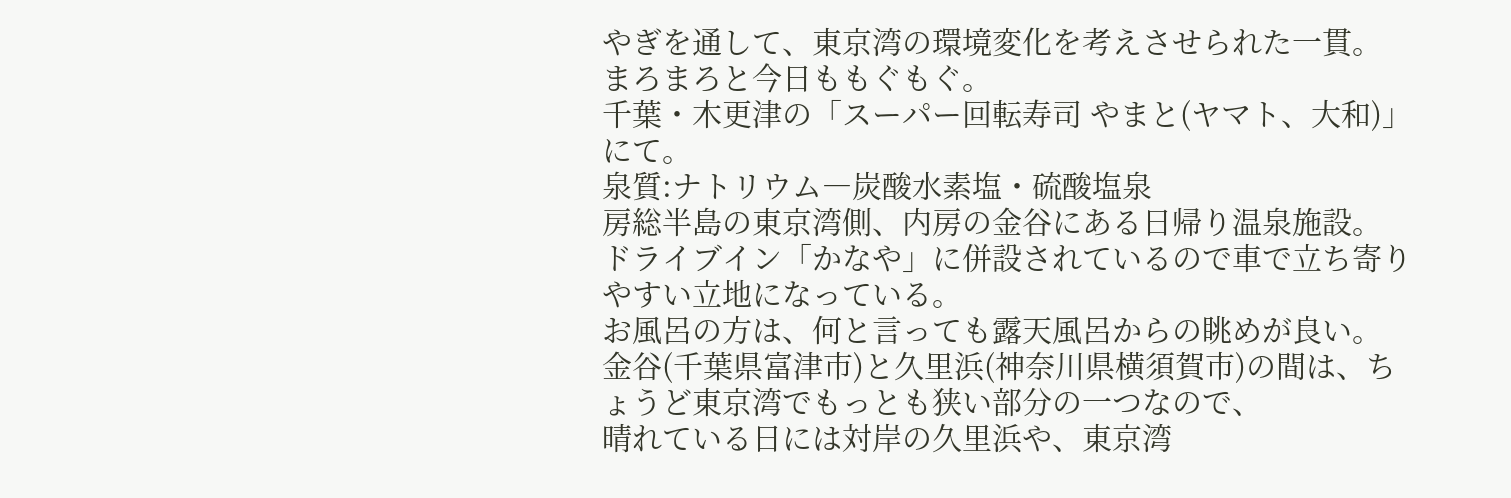やぎを通して、東京湾の環境変化を考えさせられた一貫。
まろまろと今日ももぐもぐ。
千葉・木更津の「スーパー回転寿司 やまと(ヤマト、大和)」にて。
泉質:ナトリウム―炭酸水素塩・硫酸塩泉
房総半島の東京湾側、内房の金谷にある日帰り温泉施設。
ドライブイン「かなや」に併設されているので車で立ち寄りやすい立地になっている。
お風呂の方は、何と言っても露天風呂からの眺めが良い。
金谷(千葉県富津市)と久里浜(神奈川県横須賀市)の間は、ちょうど東京湾でもっとも狭い部分の一つなので、
晴れている日には対岸の久里浜や、東京湾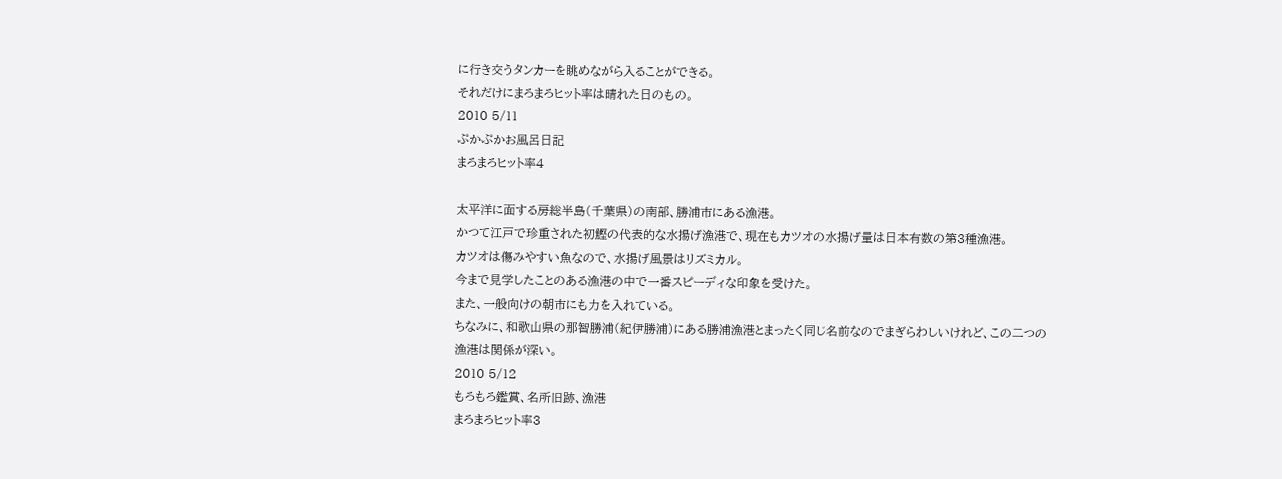に行き交うタンカーを眺めながら入ることができる。
それだけにまろまろヒット率は晴れた日のもの。
2010 5/11
ぷかぷかお風呂日記
まろまろヒット率4

太平洋に面する房総半島(千葉県)の南部、勝浦市にある漁港。
かつて江戸で珍重された初鰹の代表的な水揚げ漁港で、現在もカツオの水揚げ量は日本有数の第3種漁港。
カツオは傷みやすい魚なので、水揚げ風景はリズミカル。
今まで見学したことのある漁港の中で一番スピーディな印象を受けた。
また、一般向けの朝市にも力を入れている。
ちなみに、和歌山県の那智勝浦(紀伊勝浦)にある勝浦漁港とまったく同じ名前なのでまぎらわしいけれど、この二つの漁港は関係が深い。
2010 5/12
もろもろ鑑賞、名所旧跡、漁港
まろまろヒット率3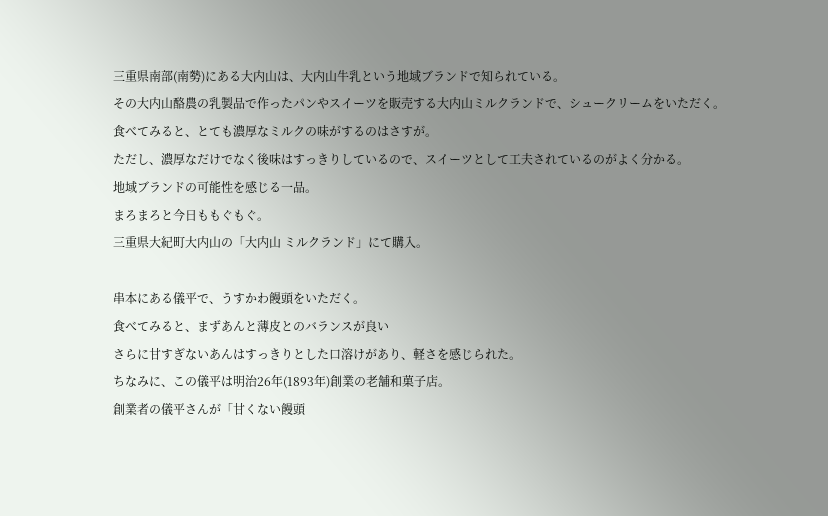三重県南部(南勢)にある大内山は、大内山牛乳という地域ブランドで知られている。
その大内山酪農の乳製品で作ったパンやスイーツを販売する大内山ミルクランドで、シュークリームをいただく。
食べてみると、とても濃厚なミルクの味がするのはさすが。
ただし、濃厚なだけでなく後味はすっきりしているので、スイーツとして工夫されているのがよく分かる。
地域ブランドの可能性を感じる一品。
まろまろと今日ももぐもぐ。
三重県大紀町大内山の「大内山 ミルクランド」にて購入。

串本にある儀平で、うすかわ饅頭をいただく。
食べてみると、まずあんと薄皮とのバランスが良い
さらに甘すぎないあんはすっきりとした口溶けがあり、軽さを感じられた。
ちなみに、この儀平は明治26年(1893年)創業の老舗和菓子店。
創業者の儀平さんが「甘くない饅頭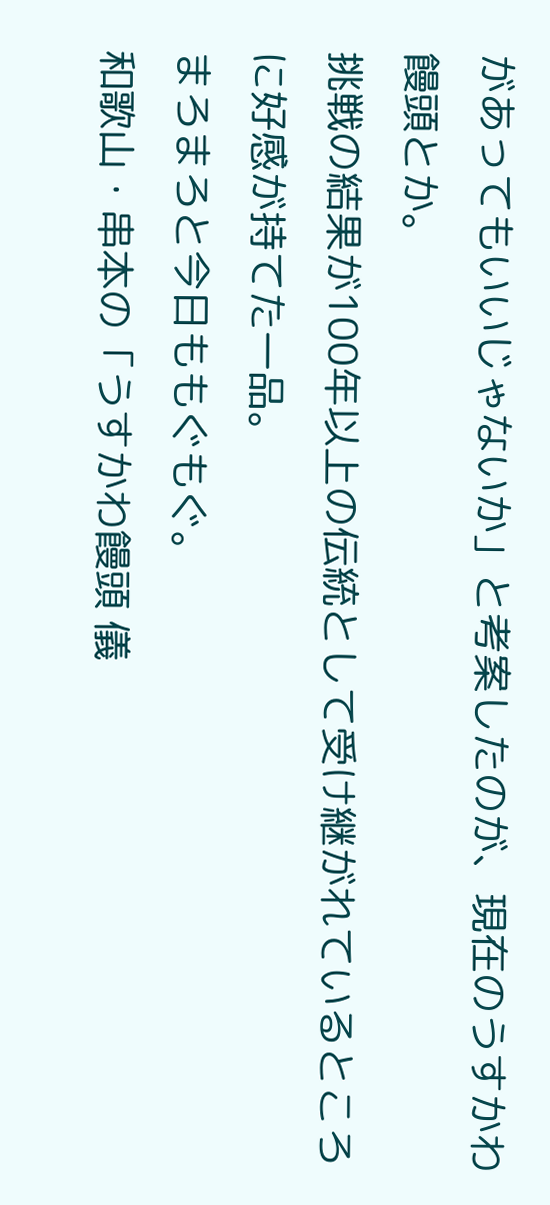があってもいいじゃないか」と考案したのが、現在のうすかわ饅頭とか。
挑戦の結果が100年以上の伝統として受け継がれているところに好感が持てた一品。
まろまろと今日ももぐもぐ。
和歌山・串本の「うすかわ饅頭 儀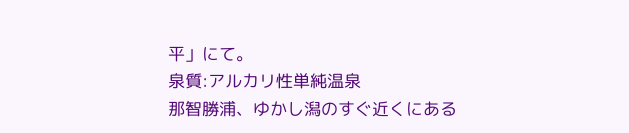平」にて。
泉質:アルカリ性単純温泉
那智勝浦、ゆかし潟のすぐ近くにある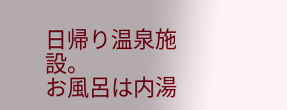日帰り温泉施設。
お風呂は内湯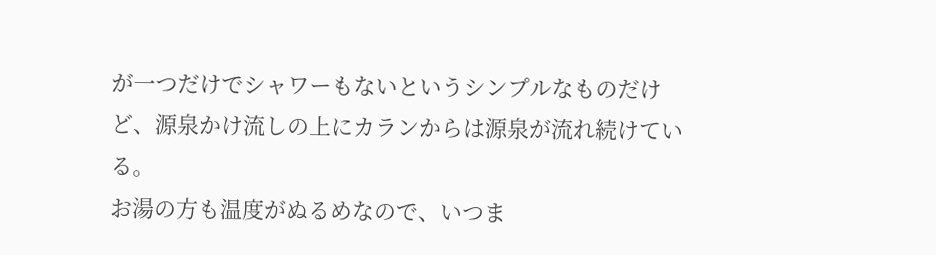が一つだけでシャワーもないというシンプルなものだけど、源泉かけ流しの上にカランからは源泉が流れ続けている。
お湯の方も温度がぬるめなので、いつま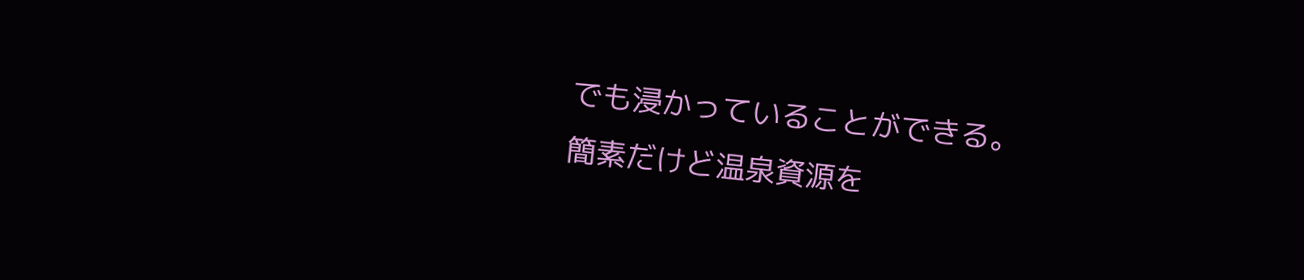でも浸かっていることができる。
簡素だけど温泉資源を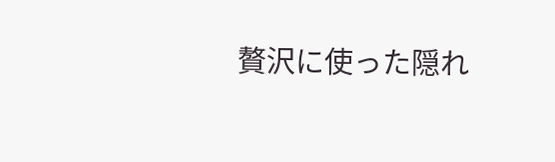贅沢に使った隠れ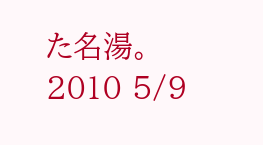た名湯。
2010 5/9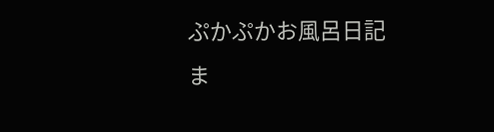ぷかぷかお風呂日記
ま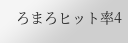ろまろヒット率4